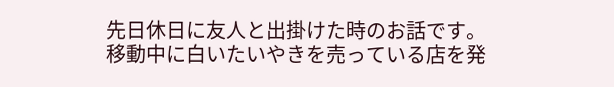先日休日に友人と出掛けた時のお話です。
移動中に白いたいやきを売っている店を発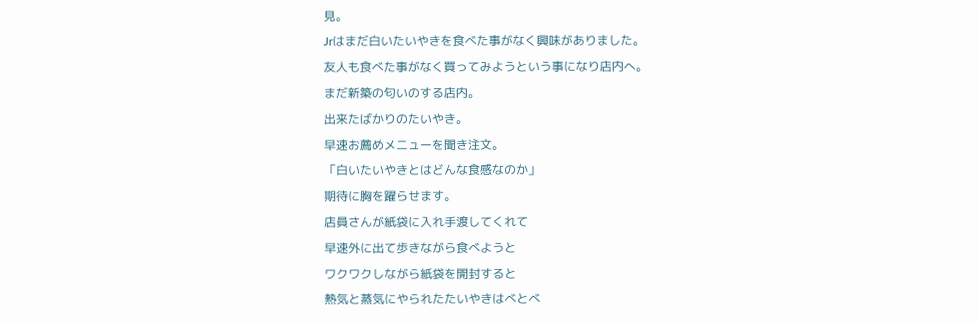見。
Jrはまだ白いたいやきを食べた事がなく興味がありました。
友人も食べた事がなく買ってみようという事になり店内へ。
まだ新築の匂いのする店内。
出来たばかりのたいやき。
早速お薦めメニューを聞き注文。
「白いたいやきとはどんな食感なのか」
期待に胸を躍らせます。
店員さんが紙袋に入れ手渡してくれて
早速外に出て歩きながら食べようと
ワクワクしながら紙袋を開封すると
熱気と蒸気にやられたたいやきはべとべ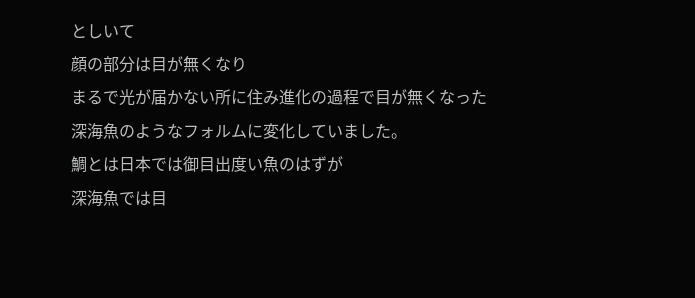としいて
顔の部分は目が無くなり
まるで光が届かない所に住み進化の過程で目が無くなった
深海魚のようなフォルムに変化していました。
鯛とは日本では御目出度い魚のはずが
深海魚では目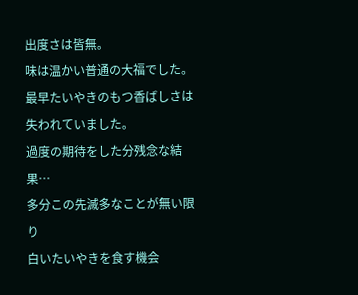出度さは皆無。
味は温かい普通の大福でした。
最早たいやきのもつ香ばしさは失われていました。
過度の期待をした分残念な結果…
多分この先滅多なことが無い限り
白いたいやきを食す機会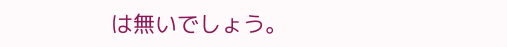は無いでしょう。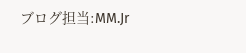ブログ担当:MM.Jr